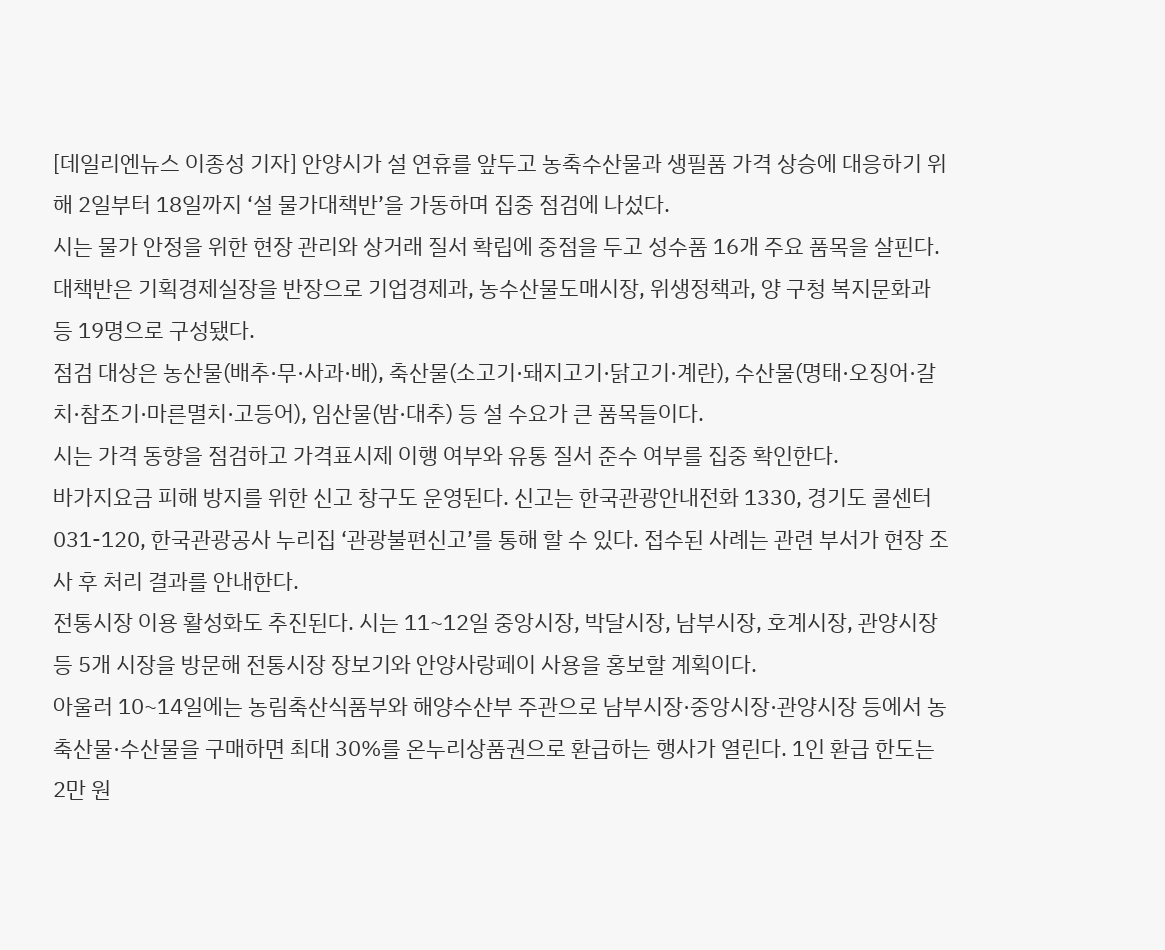[데일리엔뉴스 이종성 기자] 안양시가 설 연휴를 앞두고 농축수산물과 생필품 가격 상승에 대응하기 위해 2일부터 18일까지 ‘설 물가대책반’을 가동하며 집중 점검에 나섰다.
시는 물가 안정을 위한 현장 관리와 상거래 질서 확립에 중점을 두고 성수품 16개 주요 품목을 살핀다.
대책반은 기획경제실장을 반장으로 기업경제과, 농수산물도매시장, 위생정책과, 양 구청 복지문화과 등 19명으로 구성됐다.
점검 대상은 농산물(배추·무·사과·배), 축산물(소고기·돼지고기·닭고기·계란), 수산물(명태·오징어·갈치·참조기·마른멸치·고등어), 임산물(밤·대추) 등 설 수요가 큰 품목들이다.
시는 가격 동향을 점검하고 가격표시제 이행 여부와 유통 질서 준수 여부를 집중 확인한다.
바가지요금 피해 방지를 위한 신고 창구도 운영된다. 신고는 한국관광안내전화 1330, 경기도 콜센터 031-120, 한국관광공사 누리집 ‘관광불편신고’를 통해 할 수 있다. 접수된 사례는 관련 부서가 현장 조사 후 처리 결과를 안내한다.
전통시장 이용 활성화도 추진된다. 시는 11~12일 중앙시장, 박달시장, 남부시장, 호계시장, 관양시장 등 5개 시장을 방문해 전통시장 장보기와 안양사랑페이 사용을 홍보할 계획이다.
아울러 10~14일에는 농림축산식품부와 해양수산부 주관으로 남부시장·중앙시장·관양시장 등에서 농축산물·수산물을 구매하면 최대 30%를 온누리상품권으로 환급하는 행사가 열린다. 1인 환급 한도는 2만 원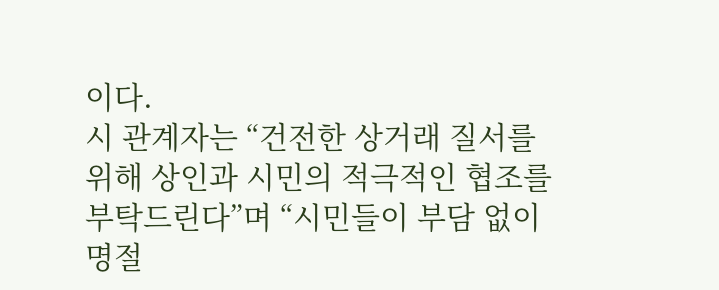이다.
시 관계자는 “건전한 상거래 질서를 위해 상인과 시민의 적극적인 협조를 부탁드린다”며 “시민들이 부담 없이 명절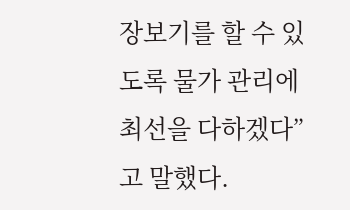장보기를 할 수 있도록 물가 관리에 최선을 다하겠다”고 말했다.